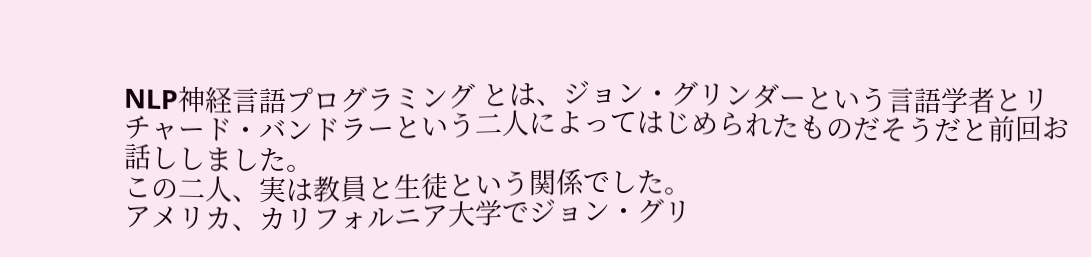NLP神経言語プログラミング とは、ジョン・グリンダーという言語学者とリチャード・バンドラーという二人によってはじめられたものだそうだと前回お話ししました。
この二人、実は教員と生徒という関係でした。
アメリカ、カリフォルニア大学でジョン・グリ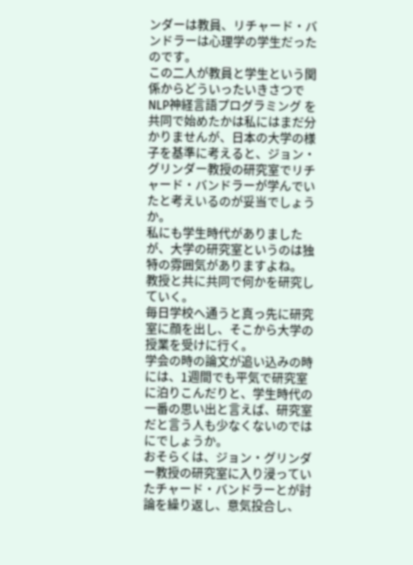ンダーは教員、リチャード・バンドラーは心理学の学生だったのです。
この二人が教員と学生という関係からどういったいきさつでNLP神経言語プログラミング を共同で始めたかは私にはまだ分かりませんが、日本の大学の様子を基準に考えると、ジョン・グリンダー教授の研究室でリチャード・バンドラーが学んでいたと考えいるのが妥当でしょうか。
私にも学生時代がありましたが、大学の研究室というのは独特の雰囲気がありますよね。
教授と共に共同で何かを研究していく。
毎日学校へ通うと真っ先に研究室に顔を出し、そこから大学の授業を受けに行く。
学会の時の論文が追い込みの時には、1週間でも平気で研究室に泊りこんだりと、学生時代の一番の思い出と言えば、研究室だと言う人も少なくないのではにでしょうか。
おそらくは、ジョン・グリンダー教授の研究室に入り浸っていたチャード・バンドラーとが討論を繰り返し、意気投合し、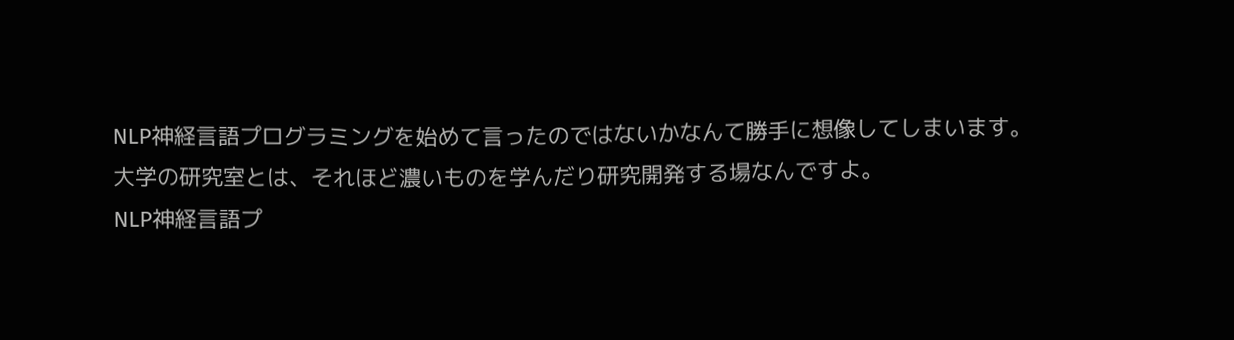NLP神経言語プログラミングを始めて言ったのではないかなんて勝手に想像してしまいます。
大学の研究室とは、それほど濃いものを学んだり研究開発する場なんですよ。
NLP神経言語プ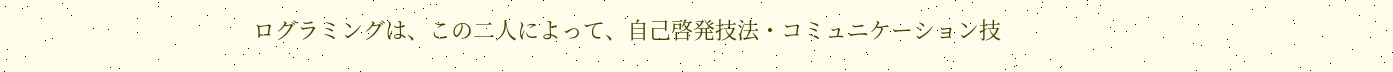ログラミングは、この二人によって、自己啓発技法・コミュニケーション技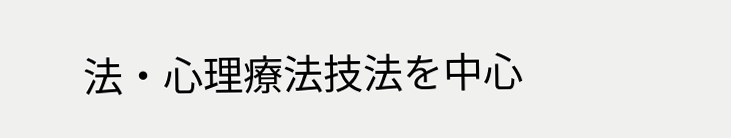法・心理療法技法を中心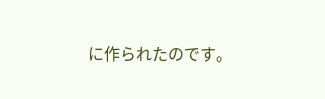に作られたのです。